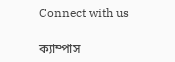Connect with us

ক্যাম্পাস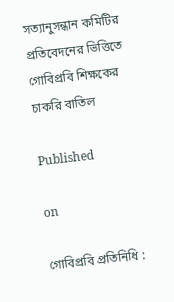সত্যানুসন্ধান কমিটির প্রতিবেদনের ভিত্তিতে গোবিপ্রবি শিক্ষকের চাকরি বাতিল

Published

on

গোবিপ্রবি প্রতিনিধি :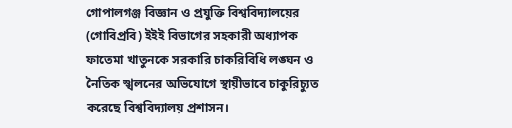গোপালগঞ্জ বিজ্ঞান ও প্রযুক্তি বিশ্ববিদ্যালয়ের (গোবিপ্রবি) ইইই বিভাগের সহকারী অধ্যাপক ফাতেমা খাতুনকে সরকারি চাকরিবিধি লঙ্ঘন ও নৈতিক স্খলনের অভিযোগে স্থায়ীভাবে চাকুরিচ্যুত করেছে বিশ্ববিদ্যালয় প্রশাসন।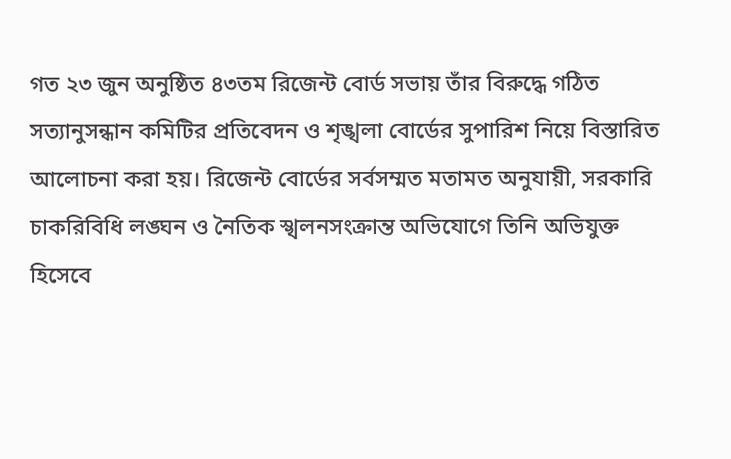গত ২৩ জুন অনুষ্ঠিত ৪৩তম রিজেন্ট বোর্ড সভায় তাঁর বিরুদ্ধে গঠিত সত্যানুসন্ধান কমিটির প্রতিবেদন ও শৃঙ্খলা বোর্ডের সুপারিশ নিয়ে বিস্তারিত আলোচনা করা হয়। রিজেন্ট বোর্ডের সর্বসম্মত মতামত অনুযায়ী, সরকারি চাকরিবিধি লঙ্ঘন ও নৈতিক স্খলনসংক্রান্ত অভিযোগে তিনি অভিযুক্ত হিসেবে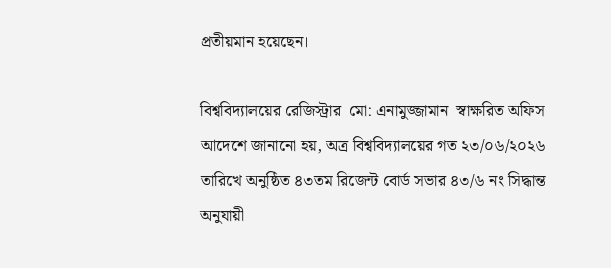প্রতীয়মান হয়েছেন।

বিশ্ববিদ্যালয়ের রেজিস্ট্রার  মো: এনামুজ্জামান  স্বাক্ষরিত অফিস আদেশে জানানো হয়, অত্র বিশ্ববিদ্যালয়ের গত ২৩/০৬/২০২৬ তারিখে অনুষ্ঠিত ৪৩তম রিজেন্ট বোর্ড সভার ৪৩/৬ নং সিদ্ধান্ত অনুযায়ী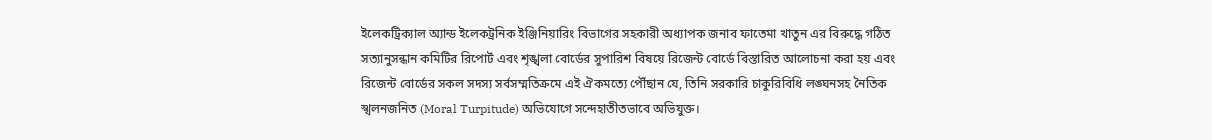ইলেকট্রিক্যাল অ্যান্ড ইলেকট্রনিক ইঞ্জিনিয়ারিং বিভাগের সহকারী অধ্যাপক জনাব ফাতেমা খাতুন এর বিরুদ্ধে গঠিত সত্যানুসন্ধান কমিটির রিপোর্ট এবং শৃঙ্খলা বোর্ডের সুপারিশ বিষয়ে রিজেন্ট বোর্ডে বিস্তারিত আলোচনা করা হয় এবং রিজেন্ট বোর্ডের সকল সদস্য সর্বসম্মতিক্রমে এই ঐকমত্যে পৌঁছান যে, তিনি সরকারি চাকুরিবিধি লঙ্ঘনসহ নৈতিক স্খলনজনিত (Moral Turpitude) অভিযোগে সন্দেহাতীতভাবে অভিযুক্ত।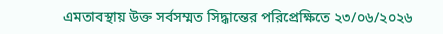এমতাবস্থায় উক্ত সর্বসম্মত সিদ্ধান্তের পরিপ্রেক্ষিতে ২৩/০৬/২০২৬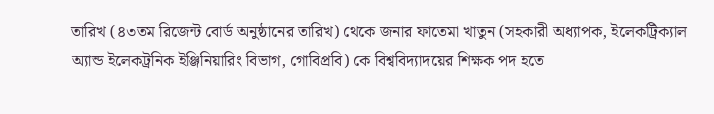তারিখ (৪৩তম রিজেন্ট বোর্ড অনুষ্ঠানের তারিখ) থেকে জনার ফাতেমা খাতুন (সহকারী অধ্যাপক, ইলেকট্রিক্যাল অ্যান্ড ইলেকট্রনিক ইঞ্জিনিয়ারিং বিভাগ, গোবিপ্রবি) কে বিশ্ববিদ্যাদয়ের শিক্ষক পদ হতে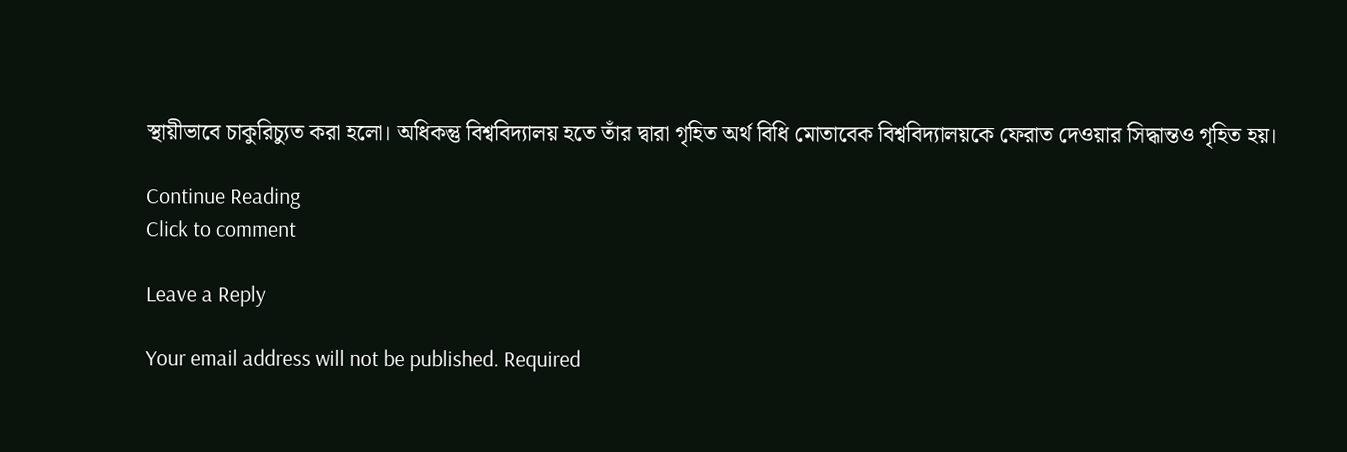স্থায়ীভাবে চাকুরিচ্যুত করা হলো। অধিকন্তু বিশ্ববিদ্যালয় হতে তাঁর দ্বারা গৃহিত অর্থ বিধি মোতাবেক বিশ্ববিদ্যালয়কে ফেরাত দেওয়ার সিদ্ধান্তও গৃহিত হয়।

Continue Reading
Click to comment

Leave a Reply

Your email address will not be published. Required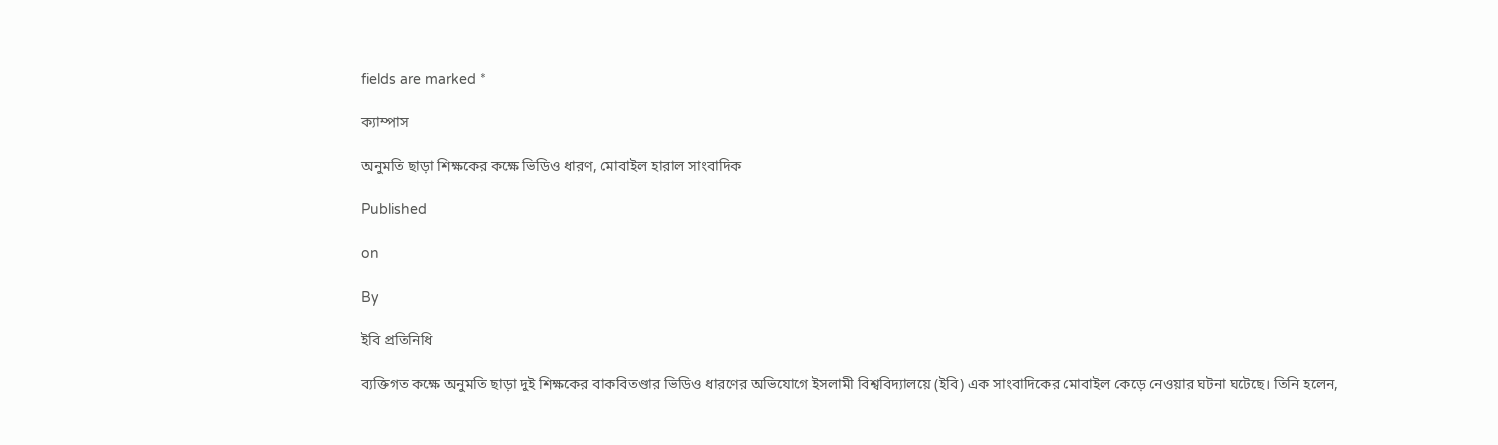fields are marked *

ক্যাম্পাস

অনুমতি ছাড়া শিক্ষকের কক্ষে ভিডিও ধারণ, মোবাইল হারাল সাংবাদিক

Published

on

By

ইবি প্রতিনিধি

ব্যক্তিগত কক্ষে অনুমতি ছাড়া দুই শিক্ষকের বাকবিতণ্ডার ভিডিও ধারণের অভিযোগে ইসলামী বিশ্ববিদ্যালয়ে (ইবি) এক সাংবাদিকের মোবাইল কেড়ে নেওয়ার ঘটনা ঘটেছে। তিনি হলেন,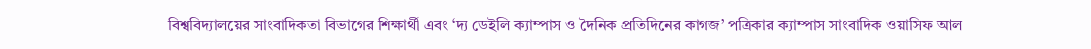বিশ্ববিদ্যালয়ের সাংবাদিকতা বিভাগের শিক্ষার্থী এবং ‘দ্য ডেইলি ক্যাম্পাস ও দৈনিক প্রতিদিনের কাগজ’ পত্রিকার ক্যাম্পাস সাংবাদিক ওয়াসিফ আল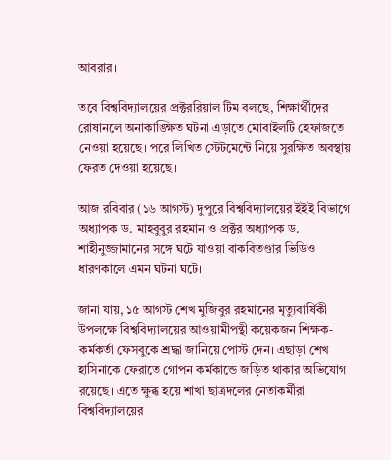আবরার।

তবে বিশ্ববিদ্যালয়ের প্রক্টররিয়াল টিম বলছে, শিক্ষার্থীদের রোষানলে অনাকাঙ্ক্ষিত ঘটনা এড়াতে মোবাইলটি হেফাজতে নেওয়া হয়েছে। পরে লিখিত স্টেটমেন্টে নিয়ে সুরক্ষিত অবস্থায় ফেরত দেওয়া হয়েছে।

আজ রবিবার (১৬ আগস্ট) দুপুরে বিশ্ববিদ্যালয়ের ইইই বিভাগে অধ্যাপক ড. মাহবুবুর রহমান ও প্রক্টর অধ্যাপক ড. শাহীনুজ্জামানের সঙ্গে ঘটে যাওয়া বাকবিতণ্ডার ভিডিও ধারণকালে এমন ঘটনা ঘটে।

জানা যায়, ১৫ আগস্ট শেখ মুজিবুর রহমানের মৃত্যুবার্ষিকী উপলক্ষে বিশ্ববিদ্যালয়ের আওয়ামীপন্থী কয়েকজন শিক্ষক-কর্মকর্তা ফেসবুকে শ্রদ্ধা জানিয়ে পোস্ট দেন। এছাড়া শেখ হাসিনাকে ফেরাতে গোপন কর্মকান্ডে জড়িত থাকার অভিযোগ রয়েছে। এতে ক্ষুব্ধ হয়ে শাখা ছাত্রদলের নেতাকর্মীরা বিশ্ববিদ্যালয়ের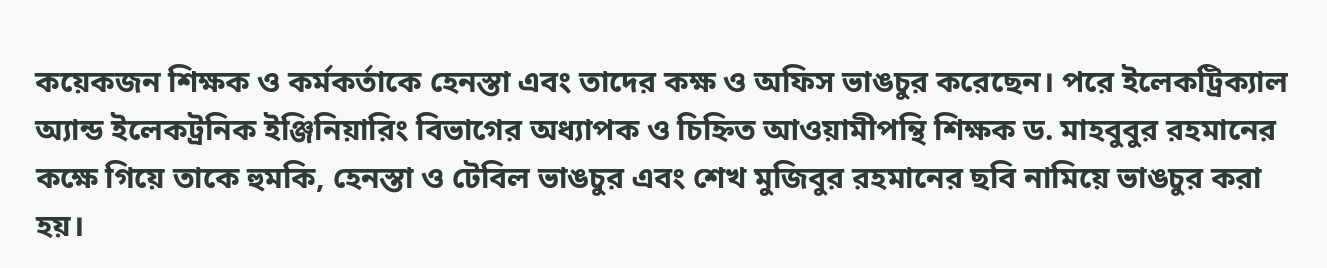কয়েকজন শিক্ষক ও কর্মকর্তাকে হেনস্তা এবং তাদের কক্ষ ও অফিস ভাঙচুর করেছেন। পরে ইলেকট্রিক্যাল অ্যান্ড ইলেকট্রনিক ইঞ্জিনিয়ারিং বিভাগের অধ্যাপক ও চিহ্নিত আওয়ামীপন্থি শিক্ষক ড. মাহবুবুর রহমানের কক্ষে গিয়ে তাকে হুমকি, হেনস্তা ও টেবিল ভাঙচুর এবং শেখ মুজিবুর রহমানের ছবি নামিয়ে ভাঙচুর করা হয়।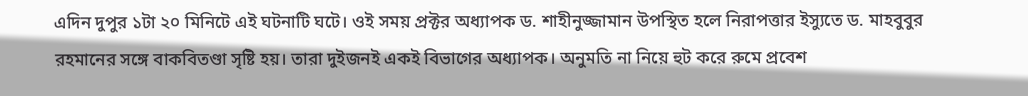এদিন দুপুর ১টা ২০ মিনিটে এই ঘটনাটি ঘটে। ওই সময় প্রক্টর অধ্যাপক ড. শাহীনুজ্জামান উপস্থিত হলে নিরাপত্তার ইস্যুতে ড. মাহবুবুর রহমানের সঙ্গে বাকবিতণ্ডা সৃষ্টি হয়। তারা দুইজনই একই বিভাগের অধ্যাপক। অনুমতি না নিয়ে হুট করে রুমে প্রবেশ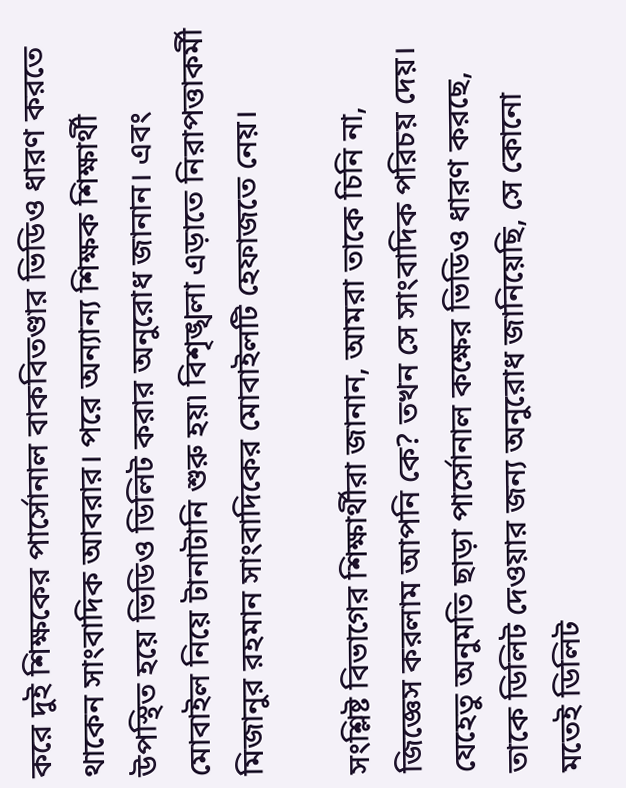করে দুই শিক্ষকের পার্সোনাল বাকবিতণ্ডার ভিডিও ধারণ করতে থাকেন সাংবাদিক আবরার। পরে অন্যান্য শিক্ষক শিক্ষার্থী উপস্থিত হয়ে ভিডিও ডিলিট করার অনুরোধ জানান। এবং মোবাইল নিয়ে টানাটানি শুরু হয়৷ বিশৃঙ্খলা এড়াতে নিরাপত্তাকর্মী মিজানুর রহমান সাংবাদিকের মোবাইলটি হেফাজতে নেয়।

সংশ্লিষ্ট বিভাগের শিক্ষার্থীরা জানান, আমরা তাকে চিনি না, জিজ্ঞেস করলাম আপনি কে? তখন সে সাংবাদিক পরিচয় দেয়। যেহেতু অনুমতি ছাড়া পার্সোনাল কক্ষের ভিডিও ধারণ করছে, তাকে ডিলিট দেওয়ার জন্য অনুরোধ জানিয়েছি, সে কোনো মতেই ডিলিট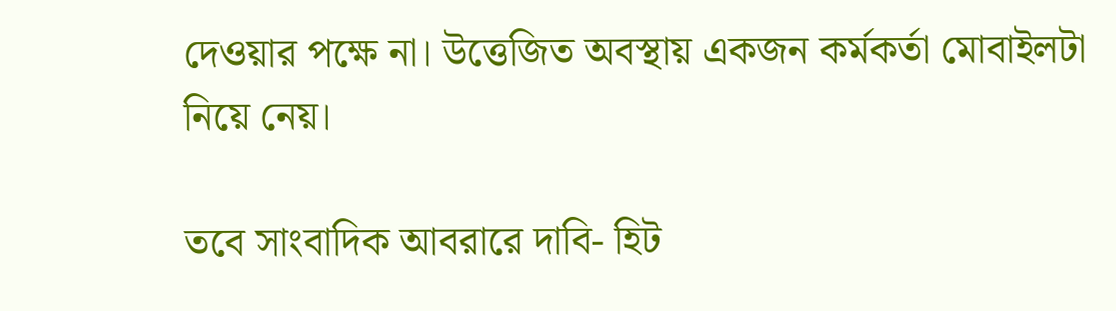দেওয়ার পক্ষে না। উত্তেজিত অবস্থায় একজন কর্মকর্তা মোবাইলটা নিয়ে নেয়।

তবে সাংবাদিক আবরারে দাবি- হিট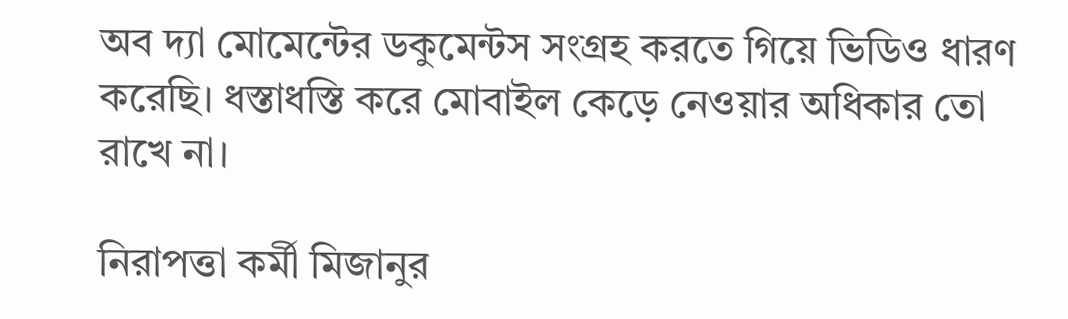অব দ্যা মোমেন্টের ডকুমেন্টস সংগ্রহ করতে গিয়ে ভিডিও ধারণ করেছি। ধস্তাধস্তি করে মোবাইল কেড়ে নেওয়ার অধিকার তো রাখে না।

নিরাপত্তা কর্মী মিজানুর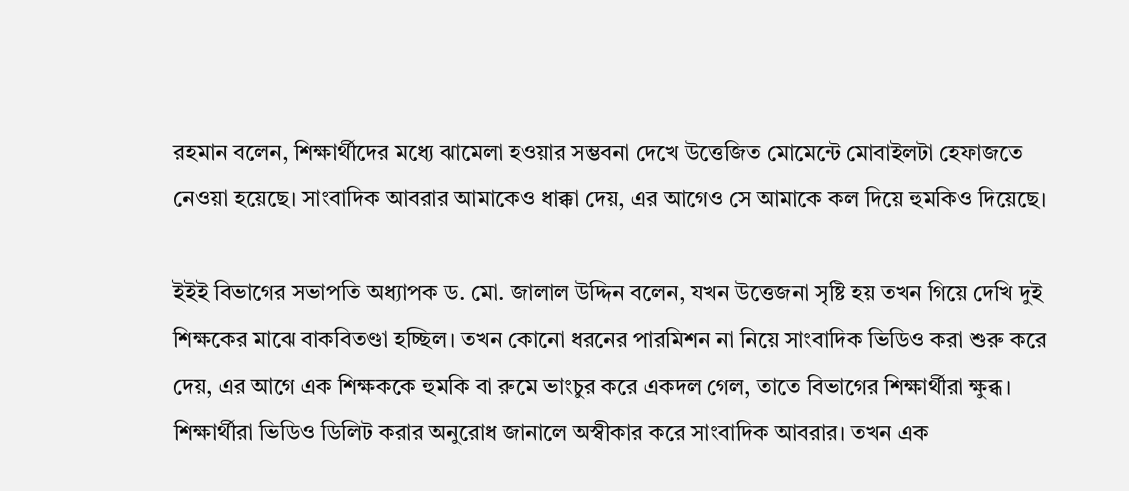রহমান বলেন, শিক্ষার্থীদের মধ্যে ঝামেলা হওয়ার সম্ভবনা দেখে উত্তেজিত মোমেন্টে মোবাইলটা হেফাজতে নেওয়া হয়েছে। সাংবাদিক আবরার আমাকেও ধাক্কা দেয়, এর আগেও সে আমাকে কল দিয়ে হুমকিও দিয়েছে।

ইইই বিভাগের সভাপতি অধ্যাপক ড. মো. জালাল উদ্দিন বলেন, যখন উত্তেজনা সৃষ্টি হয় তখন গিয়ে দেখি দুই শিক্ষকের মাঝে বাকবিতণ্ডা হচ্ছিল। তখন কোনো ধরনের পারমিশন না নিয়ে সাংবাদিক ভিডিও করা শুরু করে দেয়, এর আগে এক শিক্ষককে হুমকি বা রুমে ভাংচুর করে একদল গেল, তাতে বিভাগের শিক্ষার্থীরা ক্ষুব্ধ। শিক্ষার্থীরা ভিডিও ডিলিট করার অনুরোধ জানালে অস্বীকার করে সাংবাদিক আবরার। তখন এক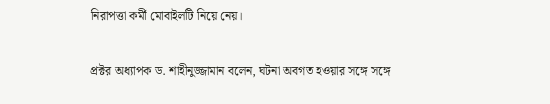নিরাপত্তা কর্মী মোবাইলটি নিয়ে নেয়।

প্রক্টর অধ্যাপক ড. শাহীনুজ্জামান বলেন, ঘটনা অবগত হওয়ার সঙ্গে সঙ্গে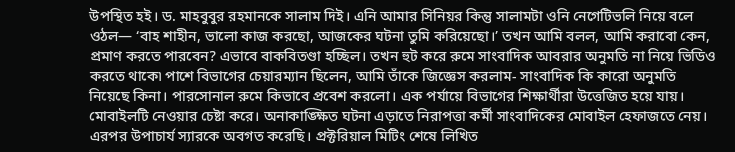উপস্থিত হই। ড. মাহবুবুর রহমানকে সালাম দিই। এনি আমার সিনিয়র কিন্তু সালামটা ওনি নেগেটিভলি নিয়ে বলে ওঠল— ‘বাহ শাহীন, ভালো কাজ করছো, আজকের ঘটনা তুমি করিয়েছো।’ তখন আমি বলল, আমি করাবো কেন, প্রমাণ করতে পারবেন? এভাবে বাকবিতণ্ডা হচ্ছিল। তখন হুট করে রুমে সাংবাদিক আবরার অনুমতি না নিয়ে ভিডিও করতে থাকে৷ পাশে বিভাগের চেয়ারম্যান ছিলেন, আমি তাঁকে জিজ্ঞেস করলাম- সাংবাদিক কি কারো অনুমতি নিয়েছে কিনা। পারসোনাল রুমে কিভাবে প্রবেশ করলো। এক পর্যায়ে বিভাগের শিক্ষার্থীরা উত্তেজিত হয়ে যায়। মোবাইলটি নেওয়ার চেষ্টা করে। অনাকাঙ্ক্ষিত ঘটনা এড়াতে নিরাপত্তা কর্মী সাংবাদিকের মোবাইল হেফাজতে নেয়। এরপর উপাচার্য স্যারকে অবগত করেছি। প্রক্টরিয়াল মিটিং শেষে লিখিত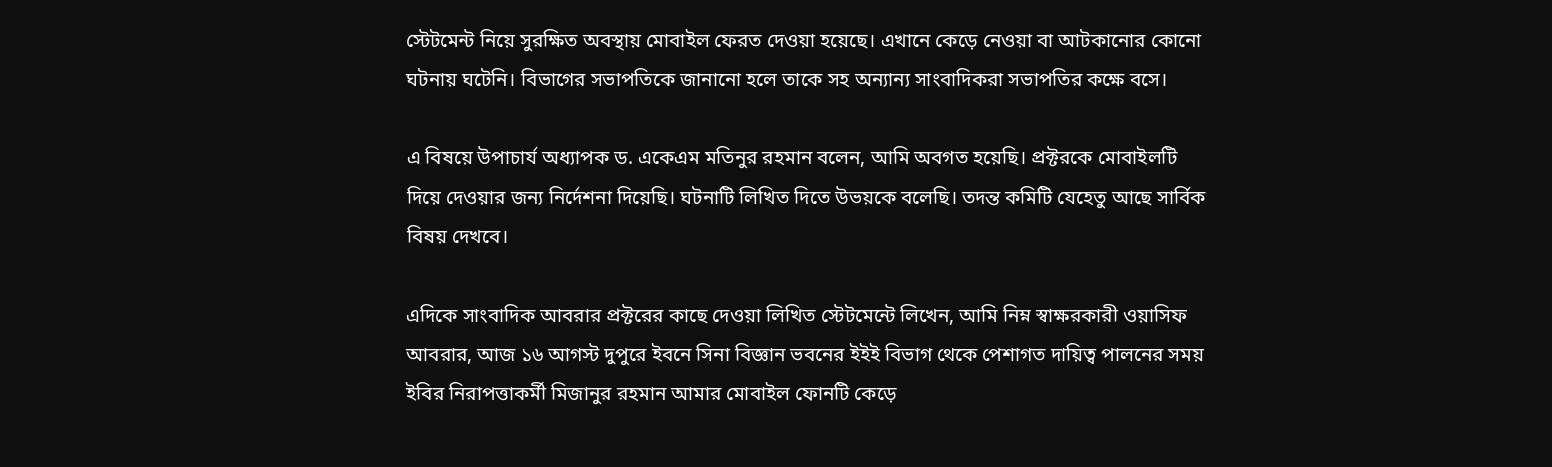স্টেটমেন্ট নিয়ে সুরক্ষিত অবস্থায় মোবাইল ফেরত দেওয়া হয়েছে। এখানে কেড়ে নেওয়া বা আটকানোর কোনো ঘটনায় ঘটেনি। বিভাগের সভাপতিকে জানানো হলে তাকে সহ অন্যান্য সাংবাদিকরা সভাপতির কক্ষে বসে।

এ বিষয়ে উপাচার্য অধ্যাপক ড. একেএম মতিনুর রহমান বলেন, আমি অবগত হয়েছি। প্রক্টরকে মোবাইলটি দিয়ে দেওয়ার জন্য নির্দেশনা দিয়েছি। ঘটনাটি লিখিত দিতে উভয়কে বলেছি। তদন্ত কমিটি যেহেতু আছে সার্বিক বিষয় দেখবে।

এদিকে সাংবাদিক আবরার প্রক্টরের কাছে দেওয়া লিখিত স্টেটমেন্টে লিখেন, আমি নিম্ন স্বাক্ষরকারী ওয়াসিফ আবরার, আজ ১৬ আগস্ট দুপুরে ইবনে সিনা বিজ্ঞান ভবনের ইইই বিভাগ থেকে পেশাগত দায়িত্ব পালনের সময় ইবির নিরাপত্তাকর্মী মিজানুর রহমান আমার মোবাইল ফোনটি কেড়ে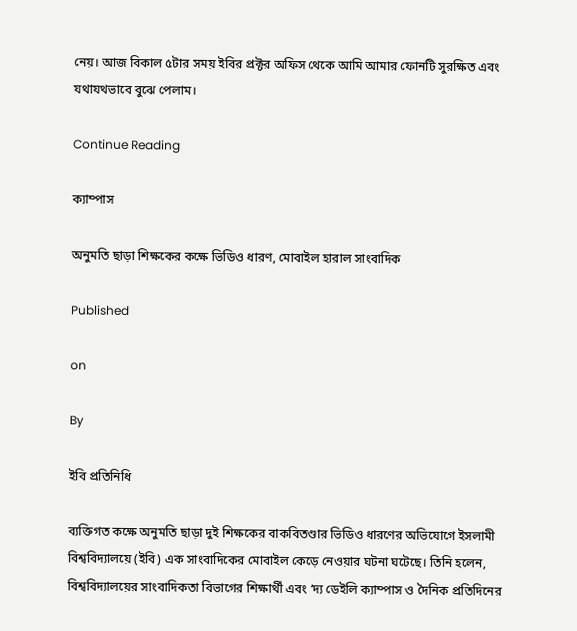নেয়। আজ বিকাল ৫টার সময় ইবির প্রক্টর অফিস থেকে আমি আমার ফোনটি সুরক্ষিত এবং যথাযথভাবে বুঝে পেলাম।

Continue Reading

ক্যাম্পাস

অনুমতি ছাড়া শিক্ষকের কক্ষে ভিডিও ধারণ, মোবাইল হারাল সাংবাদিক

Published

on

By

ইবি প্রতিনিধি

ব্যক্তিগত কক্ষে অনুমতি ছাড়া দুই শিক্ষকের বাকবিতণ্ডার ভিডিও ধারণের অভিযোগে ইসলামী বিশ্ববিদ্যালয়ে (ইবি) এক সাংবাদিকের মোবাইল কেড়ে নেওয়ার ঘটনা ঘটেছে। তিনি হলেন, বিশ্ববিদ্যালয়ের সাংবাদিকতা বিভাগের শিক্ষার্থী এবং ‘দ্য ডেইলি ক্যাম্পাস ও দৈনিক প্রতিদিনের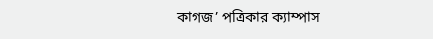কাগজ’ পত্রিকার ক্যাম্পাস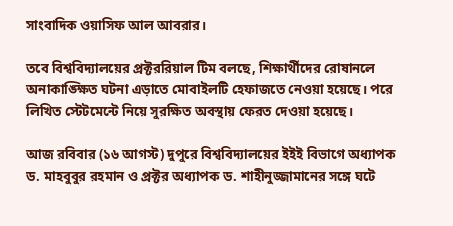সাংবাদিক ওয়াসিফ আল আবরার।

তবে বিশ্ববিদ্যালয়ের প্রক্টররিয়াল টিম বলছে, শিক্ষার্থীদের রোষানলে অনাকাঙ্ক্ষিত ঘটনা এড়াতে মোবাইলটি হেফাজতে নেওয়া হয়েছে। পরে লিখিত স্টেটমেন্টে নিয়ে সুরক্ষিত অবস্থায় ফেরত দেওয়া হয়েছে।

আজ রবিবার (১৬ আগস্ট) দুপুরে বিশ্ববিদ্যালয়ের ইইই বিভাগে অধ্যাপক ড. মাহবুবুর রহমান ও প্রক্টর অধ্যাপক ড. শাহীনুজ্জামানের সঙ্গে ঘটে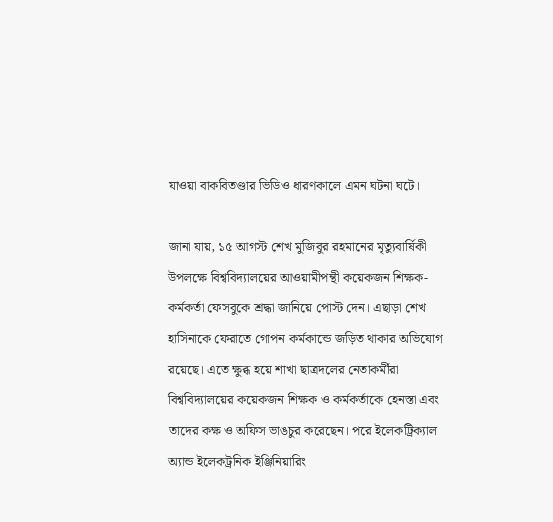যাওয়া বাকবিতণ্ডার ভিডিও ধারণকালে এমন ঘটনা ঘটে।

জানা যায়, ১৫ আগস্ট শেখ মুজিবুর রহমানের মৃত্যুবার্ষিকী উপলক্ষে বিশ্ববিদ্যালয়ের আওয়ামীপন্থী কয়েকজন শিক্ষক-কর্মকর্তা ফেসবুকে শ্রদ্ধা জানিয়ে পোস্ট দেন। এছাড়া শেখ হাসিনাকে ফেরাতে গোপন কর্মকান্ডে জড়িত থাকার অভিযোগ রয়েছে। এতে ক্ষুব্ধ হয়ে শাখা ছাত্রদলের নেতাকর্মীরা বিশ্ববিদ্যালয়ের কয়েকজন শিক্ষক ও কর্মকর্তাকে হেনস্তা এবং তাদের কক্ষ ও অফিস ভাঙচুর করেছেন। পরে ইলেকট্রিক্যাল অ্যান্ড ইলেকট্রনিক ইঞ্জিনিয়ারিং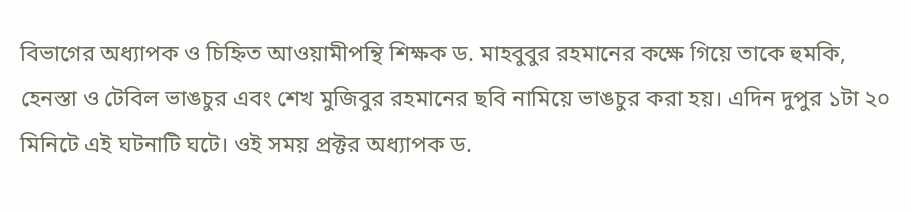বিভাগের অধ্যাপক ও চিহ্নিত আওয়ামীপন্থি শিক্ষক ড. মাহবুবুর রহমানের কক্ষে গিয়ে তাকে হুমকি, হেনস্তা ও টেবিল ভাঙচুর এবং শেখ মুজিবুর রহমানের ছবি নামিয়ে ভাঙচুর করা হয়। এদিন দুপুর ১টা ২০ মিনিটে এই ঘটনাটি ঘটে। ওই সময় প্রক্টর অধ্যাপক ড.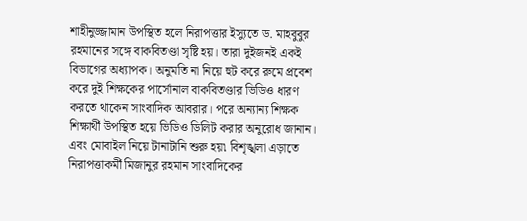শাহীনুজ্জামান উপস্থিত হলে নিরাপত্তার ইস্যুতে ড. মাহবুবুর রহমানের সঙ্গে বাকবিতণ্ডা সৃষ্টি হয়। তারা দুইজনই একই বিভাগের অধ্যাপক। অনুমতি না নিয়ে হুট করে রুমে প্রবেশ করে দুই শিক্ষকের পার্সোনাল বাকবিতণ্ডার ভিডিও ধারণ করতে থাকেন সাংবাদিক আবরার। পরে অন্যান্য শিক্ষক শিক্ষার্থী উপস্থিত হয়ে ভিডিও ডিলিট করার অনুরোধ জানান। এবং মোবাইল নিয়ে টানাটানি শুরু হয়৷ বিশৃঙ্খলা এড়াতে নিরাপত্তাকর্মী মিজানুর রহমান সাংবাদিকের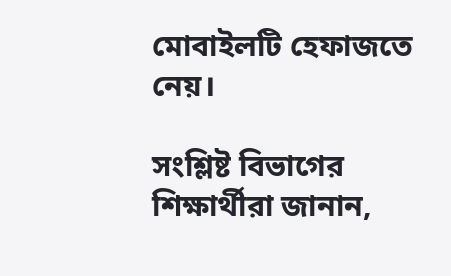মোবাইলটি হেফাজতে নেয়।

সংশ্লিষ্ট বিভাগের শিক্ষার্থীরা জানান,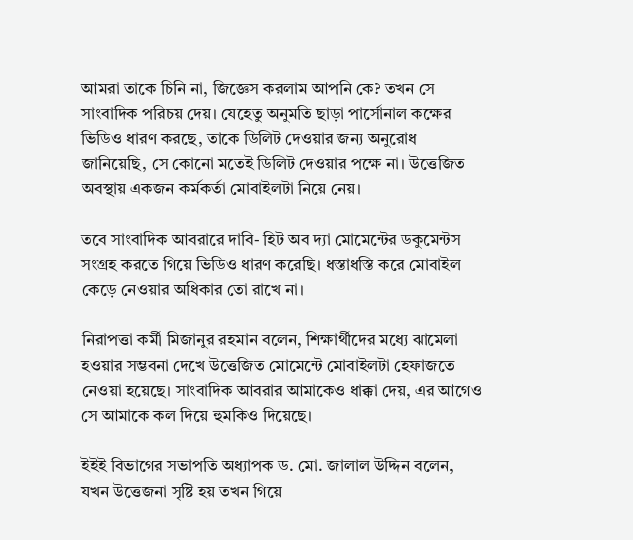আমরা তাকে চিনি না, জিজ্ঞেস করলাম আপনি কে? তখন সে সাংবাদিক পরিচয় দেয়। যেহেতু অনুমতি ছাড়া পার্সোনাল কক্ষের ভিডিও ধারণ করছে, তাকে ডিলিট দেওয়ার জন্য অনুরোধ জানিয়েছি, সে কোনো মতেই ডিলিট দেওয়ার পক্ষে না। উত্তেজিত অবস্থায় একজন কর্মকর্তা মোবাইলটা নিয়ে নেয়।

তবে সাংবাদিক আবরারে দাবি- হিট অব দ্যা মোমেন্টের ডকুমেন্টস সংগ্রহ করতে গিয়ে ভিডিও ধারণ করেছি। ধস্তাধস্তি করে মোবাইল কেড়ে নেওয়ার অধিকার তো রাখে না।

নিরাপত্তা কর্মী মিজানুর রহমান বলেন, শিক্ষার্থীদের মধ্যে ঝামেলা হওয়ার সম্ভবনা দেখে উত্তেজিত মোমেন্টে মোবাইলটা হেফাজতে নেওয়া হয়েছে। সাংবাদিক আবরার আমাকেও ধাক্কা দেয়, এর আগেও সে আমাকে কল দিয়ে হুমকিও দিয়েছে।

ইইই বিভাগের সভাপতি অধ্যাপক ড. মো. জালাল উদ্দিন বলেন, যখন উত্তেজনা সৃষ্টি হয় তখন গিয়ে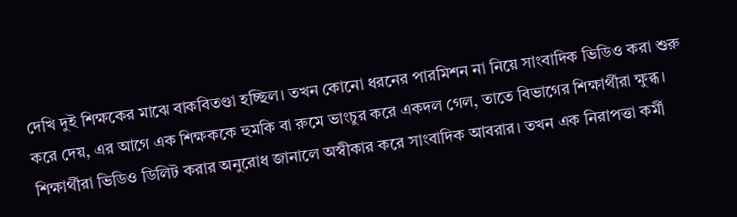দেখি দুই শিক্ষকের মাঝে বাকবিতণ্ডা হচ্ছিল। তখন কোনো ধরনের পারমিশন না নিয়ে সাংবাদিক ভিডিও করা শুরু করে দেয়, এর আগে এক শিক্ষককে হুমকি বা রুমে ভাংচুর করে একদল গেল, তাতে বিভাগের শিক্ষার্থীরা ক্ষুব্ধ। শিক্ষার্থীরা ভিডিও ডিলিট করার অনুরোধ জানালে অস্বীকার করে সাংবাদিক আবরার। তখন এক নিরাপত্তা কর্মী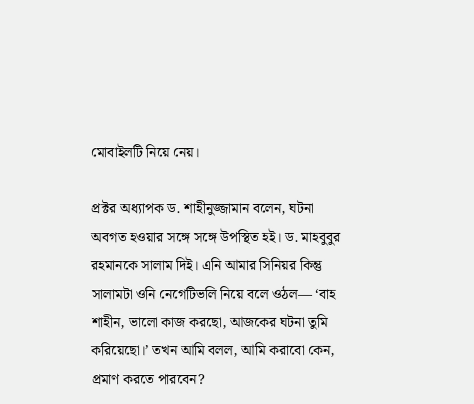মোবাইলটি নিয়ে নেয়।

প্রক্টর অধ্যাপক ড. শাহীনুজ্জামান বলেন, ঘটনা অবগত হওয়ার সঙ্গে সঙ্গে উপস্থিত হই। ড. মাহবুবুর রহমানকে সালাম দিই। এনি আমার সিনিয়র কিন্তু সালামটা ওনি নেগেটিভলি নিয়ে বলে ওঠল— ‘বাহ শাহীন, ভালো কাজ করছো, আজকের ঘটনা তুমি করিয়েছো।’ তখন আমি বলল, আমি করাবো কেন, প্রমাণ করতে পারবেন?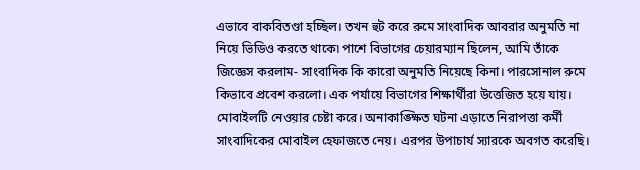এভাবে বাকবিতণ্ডা হচ্ছিল। তখন হুট করে রুমে সাংবাদিক আবরার অনুমতি না নিয়ে ভিডিও করতে থাকে৷ পাশে বিভাগের চেয়ারম্যান ছিলেন, আমি তাঁকে জিজ্ঞেস করলাম- সাংবাদিক কি কারো অনুমতি নিয়েছে কিনা। পারসোনাল রুমে কিভাবে প্রবেশ করলো। এক পর্যায়ে বিভাগের শিক্ষার্থীরা উত্তেজিত হয়ে যায়। মোবাইলটি নেওয়ার চেষ্টা করে। অনাকাঙ্ক্ষিত ঘটনা এড়াতে নিরাপত্তা কর্মী সাংবাদিকের মোবাইল হেফাজতে নেয়। এরপর উপাচার্য স্যারকে অবগত করেছি।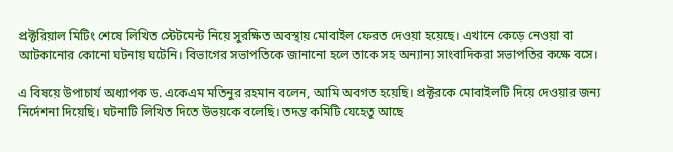প্রক্টরিয়াল মিটিং শেষে লিখিত স্টেটমেন্ট নিয়ে সুরক্ষিত অবস্থায় মোবাইল ফেরত দেওয়া হয়েছে। এখানে কেড়ে নেওয়া বা আটকানোর কোনো ঘটনায় ঘটেনি। বিভাগের সভাপতিকে জানানো হলে তাকে সহ অন্যান্য সাংবাদিকরা সভাপতির কক্ষে বসে।

এ বিষয়ে উপাচার্য অধ্যাপক ড. একেএম মতিনুর রহমান বলেন, আমি অবগত হয়েছি। প্রক্টরকে মোবাইলটি দিয়ে দেওয়ার জন্য নির্দেশনা দিয়েছি। ঘটনাটি লিখিত দিতে উভয়কে বলেছি। তদন্ত কমিটি যেহেতু আছে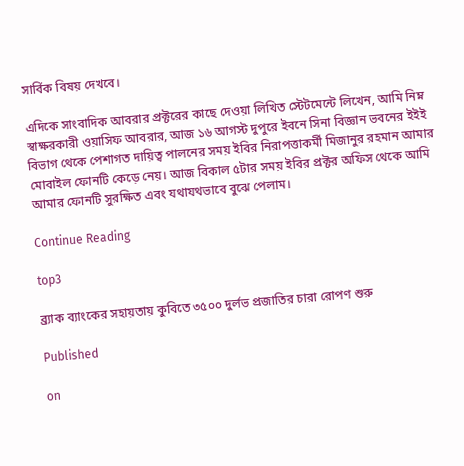সার্বিক বিষয় দেখবে।

এদিকে সাংবাদিক আবরার প্রক্টরের কাছে দেওয়া লিখিত স্টেটমেন্টে লিখেন, আমি নিম্ন স্বাক্ষরকারী ওয়াসিফ আবরার, আজ ১৬ আগস্ট দুপুরে ইবনে সিনা বিজ্ঞান ভবনের ইইই বিভাগ থেকে পেশাগত দায়িত্ব পালনের সময় ইবির নিরাপত্তাকর্মী মিজানুর রহমান আমার মোবাইল ফোনটি কেড়ে নেয়। আজ বিকাল ৫টার সময় ইবির প্রক্টর অফিস থেকে আমি আমার ফোনটি সুরক্ষিত এবং যথাযথভাবে বুঝে পেলাম।

Continue Reading

top3

ব্র্যাক ব্যাংকের সহায়তায় কুবিতে ৩৫০০ দুর্লভ প্রজাতির চারা রোপণ শুরু

Published

on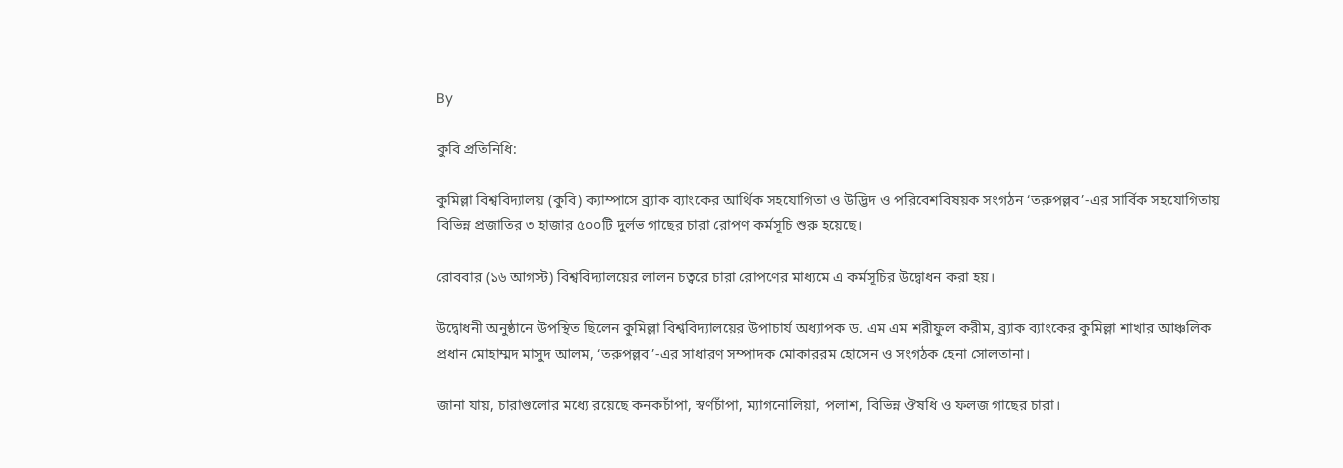By

কুবি প্রতিনিধি:

কুমিল্লা বিশ্ববিদ্যালয় (কুবি) ক্যাম্পাসে ব্র্যাক ব্যাংকের আর্থিক সহযোগিতা ও উদ্ভিদ ও পরিবেশবিষয়ক সংগঠন ‘তরুপল্লব’-এর সার্বিক সহযোগিতায় বিভিন্ন প্রজাতির ৩ হাজার ৫০০টি দুর্লভ গাছের চারা রোপণ কর্মসূচি শুরু হয়েছে।

রোববার (১৬ আগস্ট) বিশ্ববিদ্যালয়ের লালন চত্বরে চারা রোপণের মাধ্যমে এ কর্মসূচির উদ্বোধন করা হয়।

উদ্বোধনী অনুষ্ঠানে উপস্থিত ছিলেন কুমিল্লা বিশ্ববিদ্যালয়ের উপাচার্য অধ্যাপক ড. এম এম শরীফুল করীম, ব্র্যাক ব্যাংকের কুমিল্লা শাখার আঞ্চলিক প্রধান মোহাম্মদ মাসুদ আলম, ‘তরুপল্লব’-এর সাধারণ সম্পাদক মোকাররম হোসেন ও সংগঠক হেনা সোলতানা।

জানা যায়, চারাগুলোর মধ্যে রয়েছে কনকচাঁপা, স্বর্ণচাঁপা, ম্যাগনোলিয়া, পলাশ, বিভিন্ন ঔষধি ও ফলজ গাছের চারা।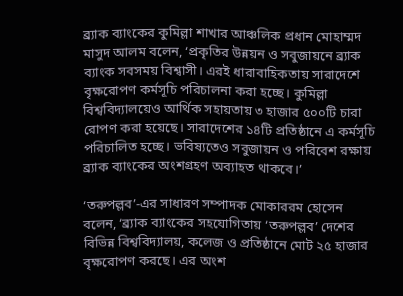ব্র্যাক ব্যাংকের কুমিল্লা শাখার আঞ্চলিক প্রধান মোহাম্মদ মাসুদ আলম বলেন, ‘প্রকৃতির উন্নয়ন ও সবুজায়নে ব্র্যাক ব্যাংক সবসময় বিশ্বাসী। এরই ধারাবাহিকতায় সারাদেশে বৃক্ষরোপণ কর্মসূচি পরিচালনা করা হচ্ছে। কুমিল্লা বিশ্ববিদ্যালয়েও আর্থিক সহায়তায় ৩ হাজার ৫০০টি চারা রোপণ করা হয়েছে। সারাদেশের ১৪টি প্রতিষ্ঠানে এ কর্মসূচি পরিচালিত হচ্ছে। ভবিষ্যতেও সবুজায়ন ও পরিবেশ রক্ষায় ব্র্যাক ব্যাংকের অংশগ্রহণ অব্যাহত থাকবে।’

‘তরুপল্লব’-এর সাধারণ সম্পাদক মোকাররম হোসেন বলেন, ‘ব্র্যাক ব্যাংকের সহযোগিতায় ‘তরুপল্লব’ দেশের বিভিন্ন বিশ্ববিদ্যালয়, কলেজ ও প্রতিষ্ঠানে মোট ২৫ হাজার বৃক্ষরোপণ করছে। এর অংশ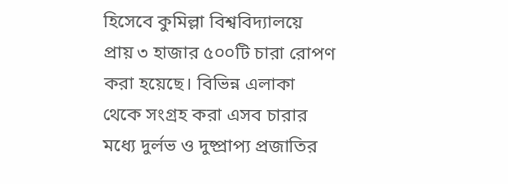হিসেবে কুমিল্লা বিশ্ববিদ্যালয়ে প্রায় ৩ হাজার ৫০০টি চারা রোপণ করা হয়েছে। বিভিন্ন এলাকা থেকে সংগ্রহ করা এসব চারার মধ্যে দুর্লভ ও দুষ্প্রাপ্য প্রজাতির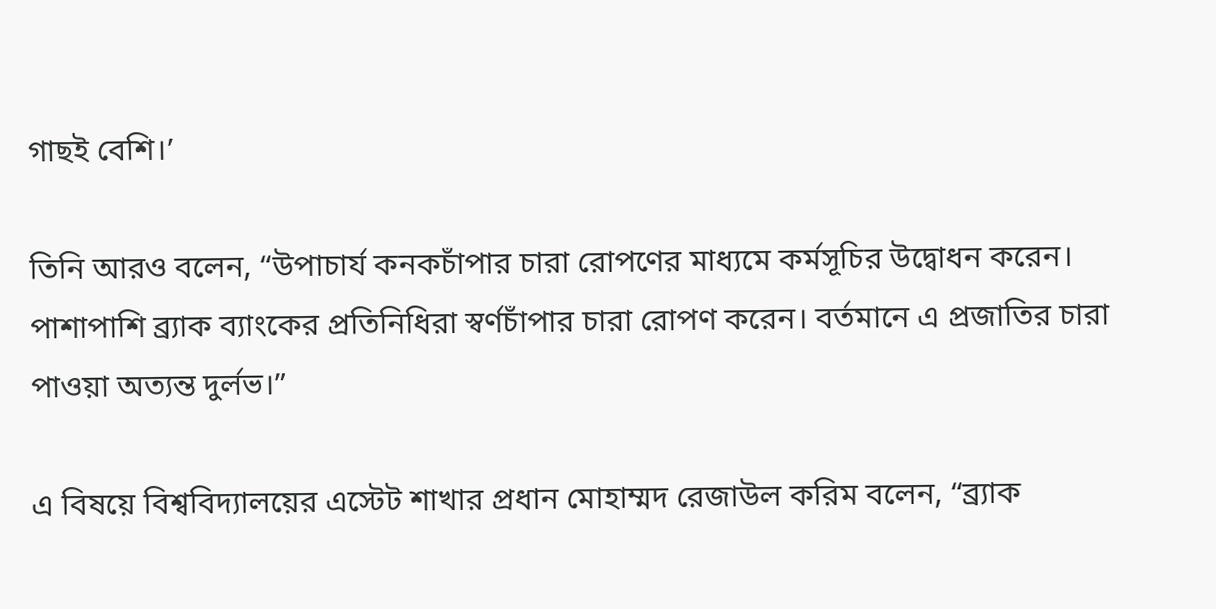গাছই বেশি।’

তিনি আরও বলেন, “উপাচার্য কনকচাঁপার চারা রোপণের মাধ্যমে কর্মসূচির উদ্বোধন করেন। পাশাপাশি ব্র্যাক ব্যাংকের প্রতিনিধিরা স্বর্ণচাঁপার চারা রোপণ করেন। বর্তমানে এ প্রজাতির চারা পাওয়া অত্যন্ত দুর্লভ।”

এ বিষয়ে বিশ্ববিদ্যালয়ের এস্টেট শাখার প্রধান মোহাম্মদ রেজাউল করিম বলেন, “ব্র্যাক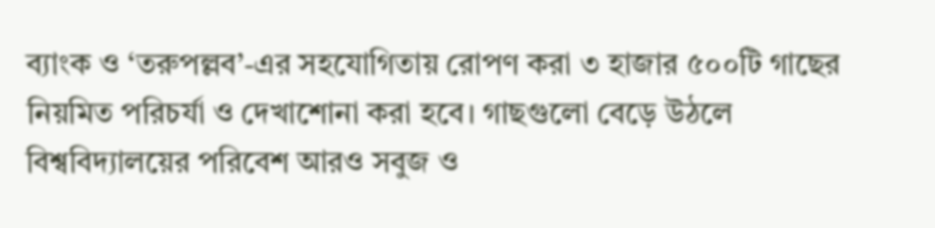ব্যাংক ও ‘তরুপল্লব’-এর সহযোগিতায় রোপণ করা ৩ হাজার ৫০০টি গাছের নিয়মিত পরিচর্যা ও দেখাশোনা করা হবে। গাছগুলো বেড়ে উঠলে বিশ্ববিদ্যালয়ের পরিবেশ আরও সবুজ ও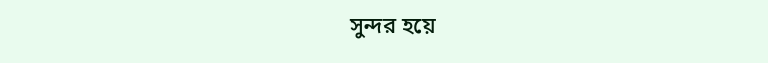সুন্দর হয়ে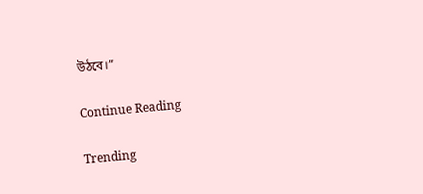উঠবে।”

Continue Reading

Trending